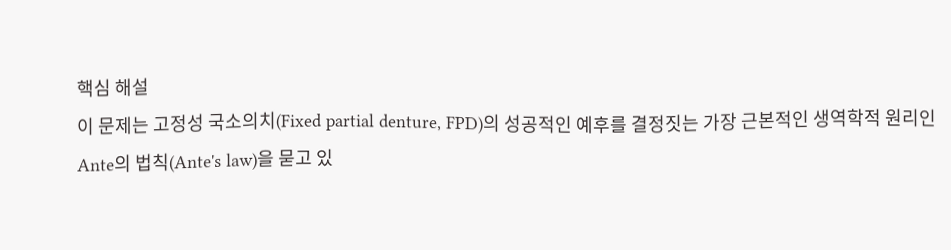핵심 해설
이 문제는 고정성 국소의치(Fixed partial denture, FPD)의 성공적인 예후를 결정짓는 가장 근본적인 생역학적 원리인
Ante의 법칙(Ante's law)을 묻고 있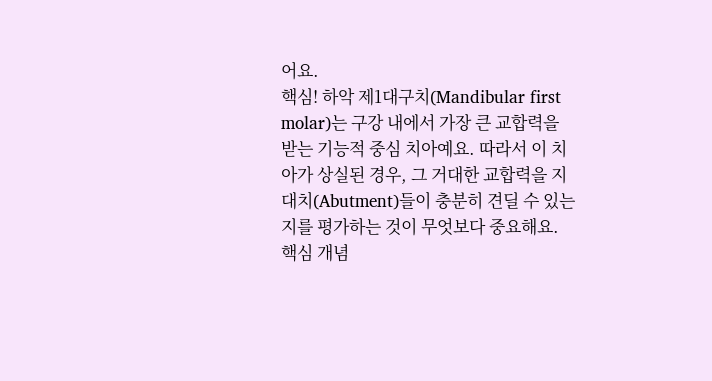어요.
핵심! 하악 제1대구치(Mandibular first molar)는 구강 내에서 가장 큰 교합력을 받는 기능적 중심 치아예요. 따라서 이 치아가 상실된 경우, 그 거대한 교합력을 지대치(Abutment)들이 충분히 견딜 수 있는지를 평가하는 것이 무엇보다 중요해요.
핵심 개념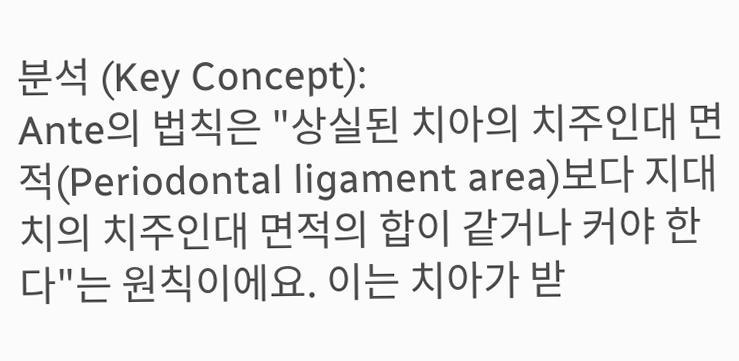분석 (Key Concept):
Ante의 법칙은 "상실된 치아의 치주인대 면적(Periodontal ligament area)보다 지대치의 치주인대 면적의 합이 같거나 커야 한다"는 원칙이에요. 이는 치아가 받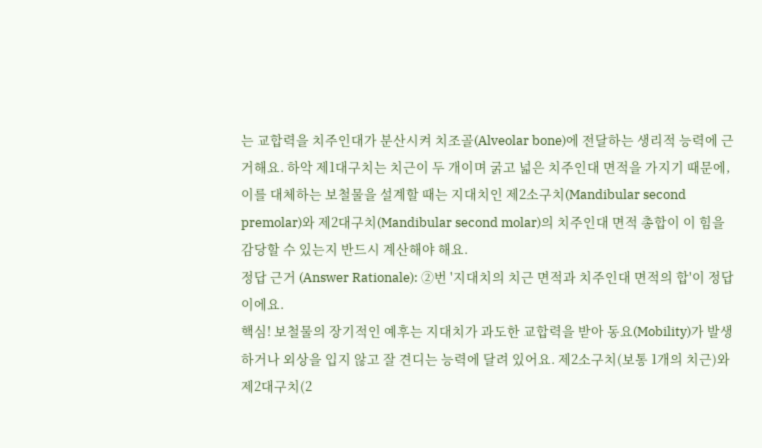는 교합력을 치주인대가 분산시켜 치조골(Alveolar bone)에 전달하는 생리적 능력에 근거해요. 하악 제1대구치는 치근이 두 개이며 굵고 넓은 치주인대 면적을 가지기 때문에, 이를 대체하는 보철물을 설계할 때는 지대치인 제2소구치(Mandibular second premolar)와 제2대구치(Mandibular second molar)의 치주인대 면적 총합이 이 힘을 감당할 수 있는지 반드시 계산해야 해요.
정답 근거 (Answer Rationale): ②번 '지대치의 치근 면적과 치주인대 면적의 합'이 정답이에요.
핵심! 보철물의 장기적인 예후는 지대치가 과도한 교합력을 받아 동요(Mobility)가 발생하거나 외상을 입지 않고 잘 견디는 능력에 달려 있어요. 제2소구치(보통 1개의 치근)와 제2대구치(2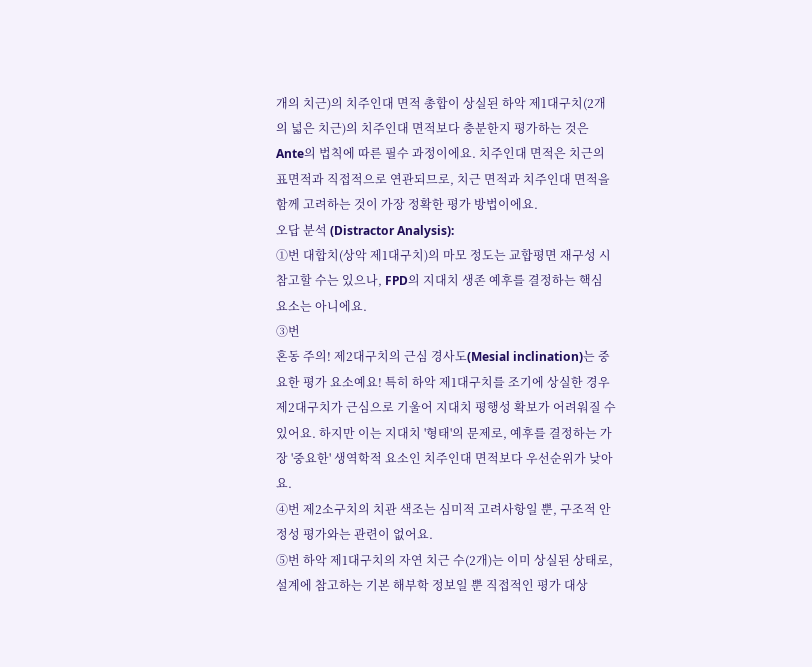개의 치근)의 치주인대 면적 총합이 상실된 하악 제1대구치(2개의 넓은 치근)의 치주인대 면적보다 충분한지 평가하는 것은
Ante의 법칙에 따른 필수 과정이에요. 치주인대 면적은 치근의 표면적과 직접적으로 연관되므로, 치근 면적과 치주인대 면적을 함께 고려하는 것이 가장 정확한 평가 방법이에요.
오답 분석 (Distractor Analysis):
①번 대합치(상악 제1대구치)의 마모 정도는 교합평면 재구성 시 참고할 수는 있으나, FPD의 지대치 생존 예후를 결정하는 핵심 요소는 아니에요.
③번
혼동 주의! 제2대구치의 근심 경사도(Mesial inclination)는 중요한 평가 요소예요! 특히 하악 제1대구치를 조기에 상실한 경우 제2대구치가 근심으로 기울어 지대치 평행성 확보가 어려워질 수 있어요. 하지만 이는 지대치 '형태'의 문제로, 예후를 결정하는 가장 '중요한' 생역학적 요소인 치주인대 면적보다 우선순위가 낮아요.
④번 제2소구치의 치관 색조는 심미적 고려사항일 뿐, 구조적 안정성 평가와는 관련이 없어요.
⑤번 하악 제1대구치의 자연 치근 수(2개)는 이미 상실된 상태로, 설계에 참고하는 기본 해부학 정보일 뿐 직접적인 평가 대상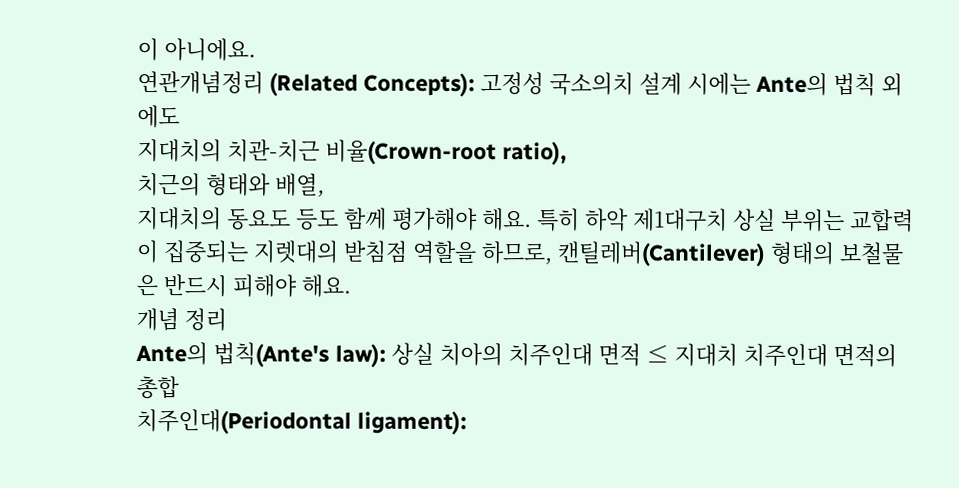이 아니에요.
연관개념정리 (Related Concepts): 고정성 국소의치 설계 시에는 Ante의 법칙 외에도
지대치의 치관-치근 비율(Crown-root ratio),
치근의 형태와 배열,
지대치의 동요도 등도 함께 평가해야 해요. 특히 하악 제1대구치 상실 부위는 교합력이 집중되는 지렛대의 받침점 역할을 하므로, 캔틸레버(Cantilever) 형태의 보철물은 반드시 피해야 해요.
개념 정리
Ante의 법칙(Ante's law): 상실 치아의 치주인대 면적 ≤ 지대치 치주인대 면적의 총합
치주인대(Periodontal ligament):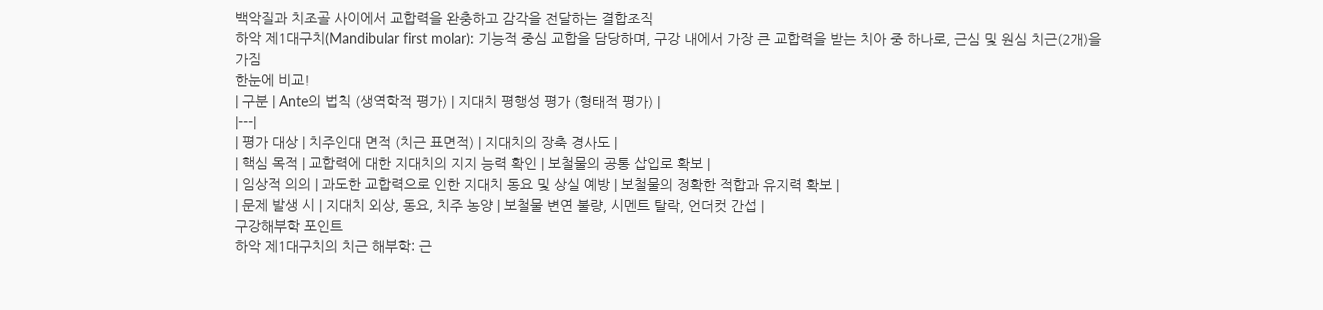백악질과 치조골 사이에서 교합력을 완충하고 감각을 전달하는 결합조직
하악 제1대구치(Mandibular first molar): 기능적 중심 교합을 담당하며, 구강 내에서 가장 큰 교합력을 받는 치아 중 하나로, 근심 및 원심 치근(2개)을 가짐
한눈에 비교!
| 구분 | Ante의 법칙 (생역학적 평가) | 지대치 평행성 평가 (형태적 평가) |
|---|
| 평가 대상 | 치주인대 면적 (치근 표면적) | 지대치의 장축 경사도 |
| 핵심 목적 | 교합력에 대한 지대치의 지지 능력 확인 | 보철물의 공통 삽입로 확보 |
| 임상적 의의 | 과도한 교합력으로 인한 지대치 동요 및 상실 예방 | 보철물의 정확한 적합과 유지력 확보 |
| 문제 발생 시 | 지대치 외상, 동요, 치주 농양 | 보철물 변연 불량, 시멘트 탈락, 언더컷 간섭 |
구강해부학 포인트
하악 제1대구치의 치근 해부학: 근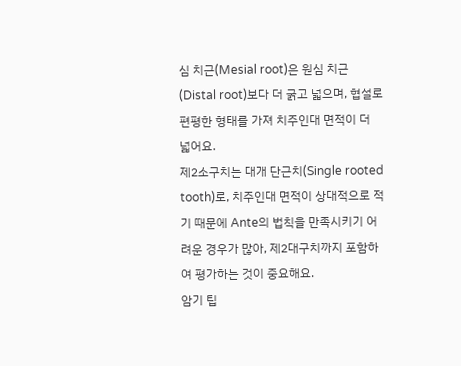심 치근(Mesial root)은 원심 치근(Distal root)보다 더 굵고 넓으며, 협설로 편평한 형태를 가져 치주인대 면적이 더 넓어요.
제2소구치는 대개 단근치(Single rooted tooth)로, 치주인대 면적이 상대적으로 적기 때문에 Ante의 법칙을 만족시키기 어려운 경우가 많아, 제2대구치까지 포함하여 평가하는 것이 중요해요.
암기 팁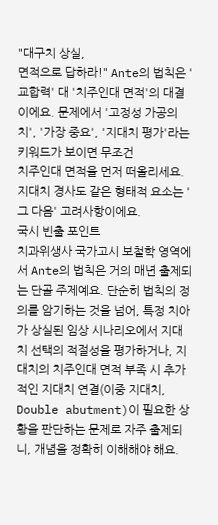"대구치 상실,
면적으로 답하라!" Ante의 법칙은 '교합력' 대 '치주인대 면적'의 대결이에요. 문제에서 '고정성 가공의치', '가장 중요', '지대치 평가'라는 키워드가 보이면 무조건
치주인대 면적을 먼저 떠올리세요. 지대치 경사도 같은 형태적 요소는 '그 다음' 고려사항이에요.
국시 빈출 포인트
치과위생사 국가고시 보철학 영역에서 Ante의 법칙은 거의 매년 출제되는 단골 주제예요. 단순히 법칙의 정의를 암기하는 것을 넘어, 특정 치아가 상실된 임상 시나리오에서 지대치 선택의 적절성을 평가하거나, 지대치의 치주인대 면적 부족 시 추가적인 지대치 연결(이중 지대치, Double abutment)이 필요한 상황을 판단하는 문제로 자주 출제되니, 개념을 정확히 이해해야 해요.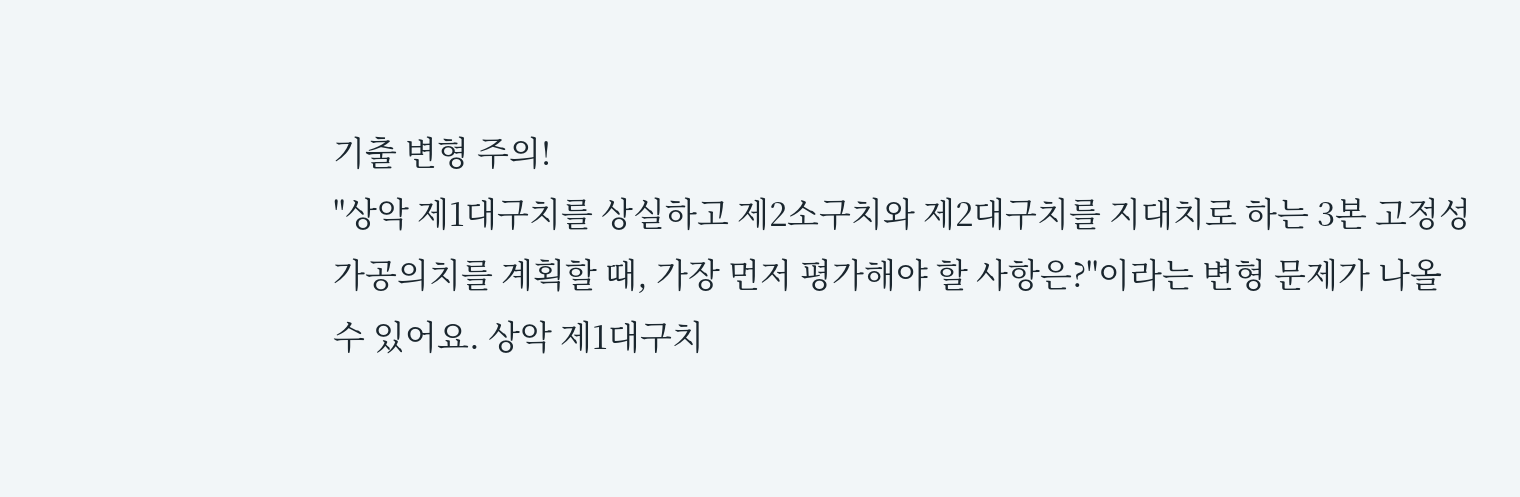기출 변형 주의!
"상악 제1대구치를 상실하고 제2소구치와 제2대구치를 지대치로 하는 3본 고정성 가공의치를 계획할 때, 가장 먼저 평가해야 할 사항은?"이라는 변형 문제가 나올 수 있어요. 상악 제1대구치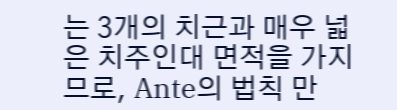는 3개의 치근과 매우 넓은 치주인대 면적을 가지므로, Ante의 법칙 만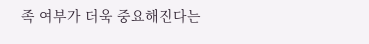족 여부가 더욱 중요해진다는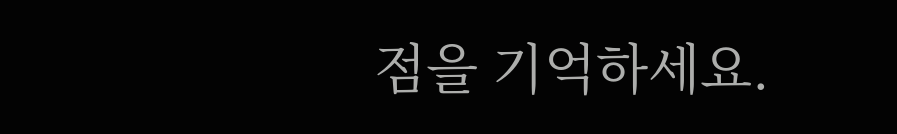점을 기억하세요.